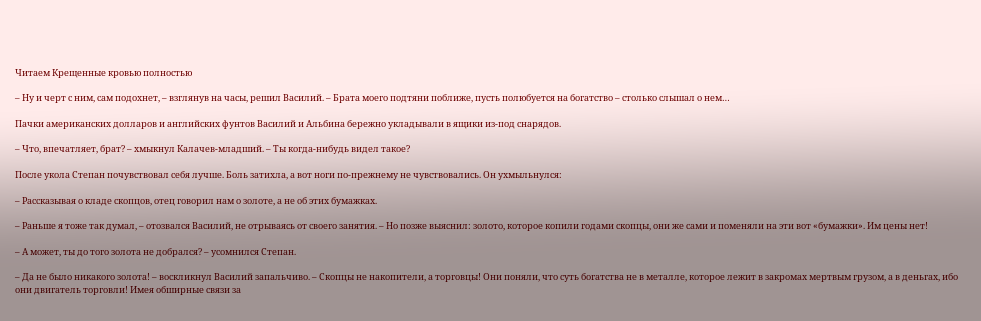Читаем Крещенные кровью полностью

– Ну и черт с ним, сам подохнет, – взглянув на часы, решил Василий. – Брата моего подтяни поближе, пусть полюбуется на богатство – столько слышал о нем…

Пачки американских долларов и английских фунтов Василий и Альбина бережно укладывали в ящики из-под снарядов.

– Что, впечатляет, брат? – хмыкнул Калачев-младший. – Ты когда-нибудь видел такое?

После укола Степан почувствовал себя лучше. Боль затихла, а вот ноги по-прежнему не чувствовались. Он ухмыльнулся:

– Рассказывая о кладе скопцов, отец говорил нам о золоте, а не об этих бумажках.

– Раньше я тоже так думал, – отозвался Василий, не отрываясь от своего занятия. – Но позже выяснил: золото, которое копили годами скопцы, они же сами и поменяли на эти вот «бумажки». Им цены нет!

– А может, ты до того золота не добрался? – усомнился Степан.

– Да не было никакого золота! – воскликнул Василий запальчиво. – Скопцы не накопители, а торговцы! Они поняли, что суть богатства не в металле, которое лежит в закромах мертвым грузом, а в деньгах, ибо они двигатель торговли! Имея обширные связи за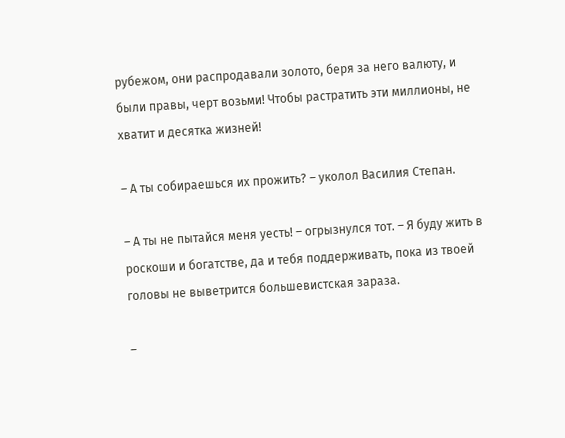рубежом, они распродавали золото, беря за него валюту, и были правы, черт возьми! Чтобы растратить эти миллионы, не хватит и десятка жизней!

– А ты собираешься их прожить? – уколол Василия Степан.

– А ты не пытайся меня уесть! – огрызнулся тот. – Я буду жить в роскоши и богатстве, да и тебя поддерживать, пока из твоей головы не выветрится большевистская зараза.

–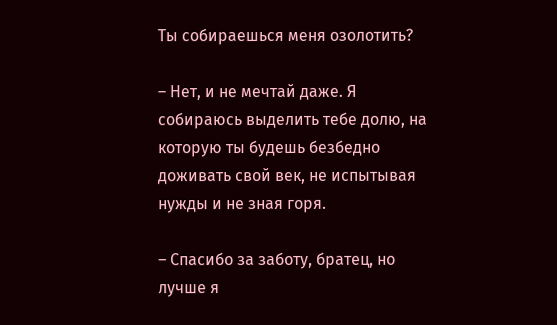Ты собираешься меня озолотить?

– Нет, и не мечтай даже. Я собираюсь выделить тебе долю, на которую ты будешь безбедно доживать свой век, не испытывая нужды и не зная горя.

– Спасибо за заботу, братец, но лучше я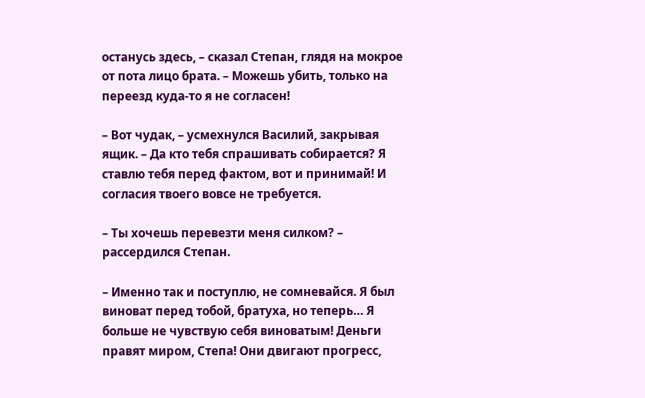останусь здесь, – сказал Степан, глядя на мокрое от пота лицо брата. – Можешь убить, только на переезд куда-то я не согласен!

– Вот чудак, – усмехнулся Василий, закрывая ящик. – Да кто тебя спрашивать собирается? Я ставлю тебя перед фактом, вот и принимай! И согласия твоего вовсе не требуется.

– Ты хочешь перевезти меня силком? – рассердился Степан.

– Именно так и поступлю, не сомневайся. Я был виноват перед тобой, братуха, но теперь… Я больше не чувствую себя виноватым! Деньги правят миром, Степа! Они двигают прогресс,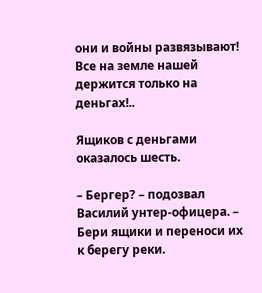они и войны развязывают! Все на земле нашей держится только на деньгах!..

Ящиков с деньгами оказалось шесть.

– Бергер? – подозвал Василий унтер-офицера. – Бери ящики и переноси их к берегу реки.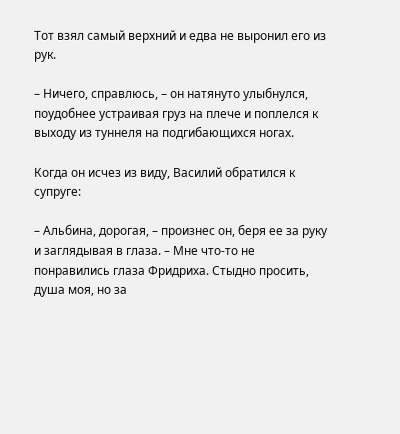Тот взял самый верхний и едва не выронил его из рук.

– Ничего, справлюсь, – он натянуто улыбнулся, поудобнее устраивая груз на плече и поплелся к выходу из туннеля на подгибающихся ногах.

Когда он исчез из виду, Василий обратился к супруге:

– Альбина, дорогая, – произнес он, беря ее за руку и заглядывая в глаза. – Мне что-то не понравились глаза Фридриха. Стыдно просить, душа моя, но за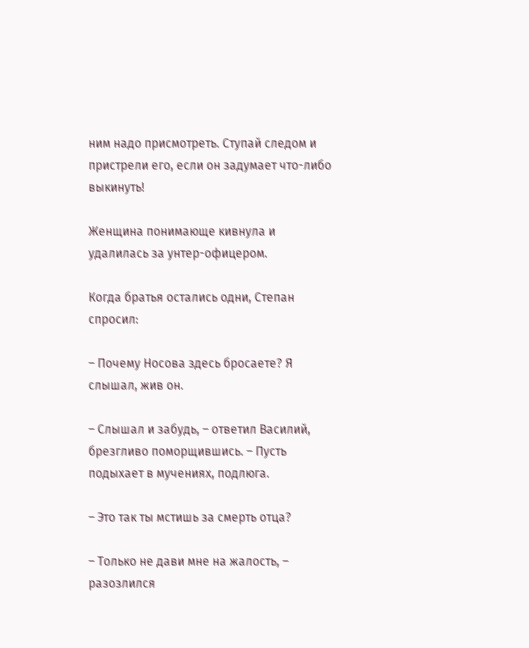ним надо присмотреть. Ступай следом и пристрели его, если он задумает что-либо выкинуть!

Женщина понимающе кивнула и удалилась за унтер-офицером.

Когда братья остались одни, Степан спросил:

– Почему Носова здесь бросаете? Я слышал, жив он.

– Слышал и забудь, – ответил Василий, брезгливо поморщившись. – Пусть подыхает в мучениях, подлюга.

– Это так ты мстишь за смерть отца?

– Только не дави мне на жалость, – разозлился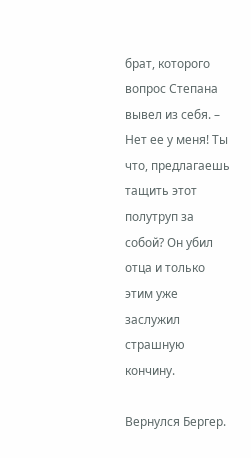брат, которого вопрос Степана вывел из себя. – Нет ее у меня! Ты что, предлагаешь тащить этот полутруп за собой? Он убил отца и только этим уже заслужил страшную кончину.

Вернулся Бергер.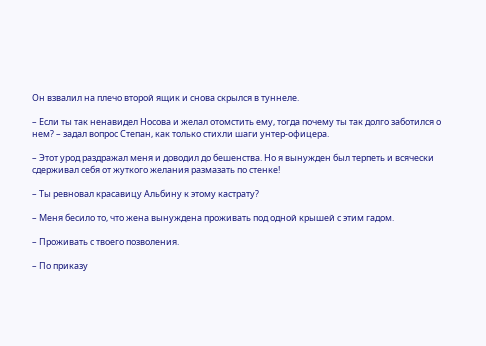Он взвалил на плечо второй ящик и снова скрылся в туннеле.

– Если ты так ненавидел Носова и желал отомстить ему, тогда почему ты так долго заботился о нем? – задал вопрос Степан, как только стихли шаги унтер-офицера.

– Этот урод раздражал меня и доводил до бешенства. Но я вынужден был терпеть и всячески сдерживал себя от жуткого желания размазать по стенке!

– Ты ревновал красавицу Альбину к этому кастрату?

– Меня бесило то, что жена вынуждена проживать под одной крышей с этим гадом.

– Проживать с твоего позволения.

– По приказу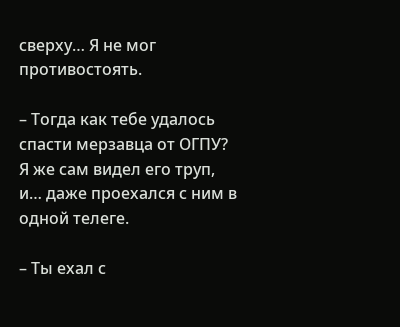сверху… Я не мог противостоять.

– Тогда как тебе удалось спасти мерзавца от ОГПУ? Я же сам видел его труп, и… даже проехался с ним в одной телеге.

– Ты ехал с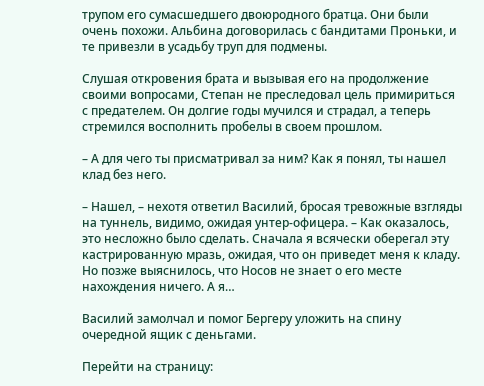трупом его сумасшедшего двоюродного братца. Они были очень похожи. Альбина договорилась с бандитами Проньки, и те привезли в усадьбу труп для подмены.

Слушая откровения брата и вызывая его на продолжение своими вопросами, Степан не преследовал цель примириться с предателем. Он долгие годы мучился и страдал, а теперь стремился восполнить пробелы в своем прошлом.

– А для чего ты присматривал за ним? Как я понял, ты нашел клад без него.

– Нашел, – нехотя ответил Василий, бросая тревожные взгляды на туннель, видимо, ожидая унтер-офицера. – Как оказалось, это несложно было сделать. Сначала я всячески оберегал эту кастрированную мразь, ожидая, что он приведет меня к кладу. Но позже выяснилось, что Носов не знает о его месте нахождения ничего. А я…

Василий замолчал и помог Бергеру уложить на спину очередной ящик с деньгами.

Перейти на страницу: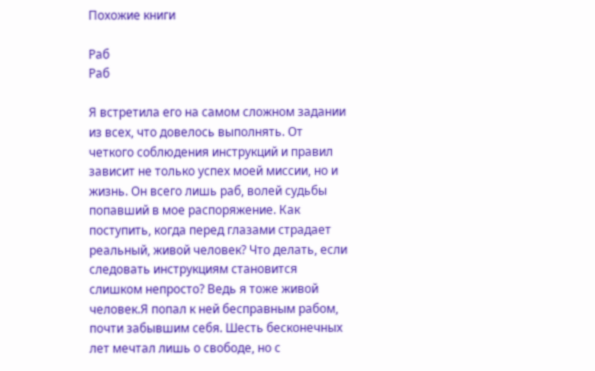Похожие книги

Раб
Раб

Я встретила его на самом сложном задании из всех, что довелось выполнять. От четкого соблюдения инструкций и правил зависит не только успех моей миссии, но и жизнь. Он всего лишь раб, волей судьбы попавший в мое распоряжение. Как поступить, когда перед глазами страдает реальный, живой человек? Что делать, если следовать инструкциям становится слишком непросто? Ведь я тоже живой человек.Я попал к ней бесправным рабом, почти забывшим себя. Шесть бесконечных лет мечтал лишь о свободе, но с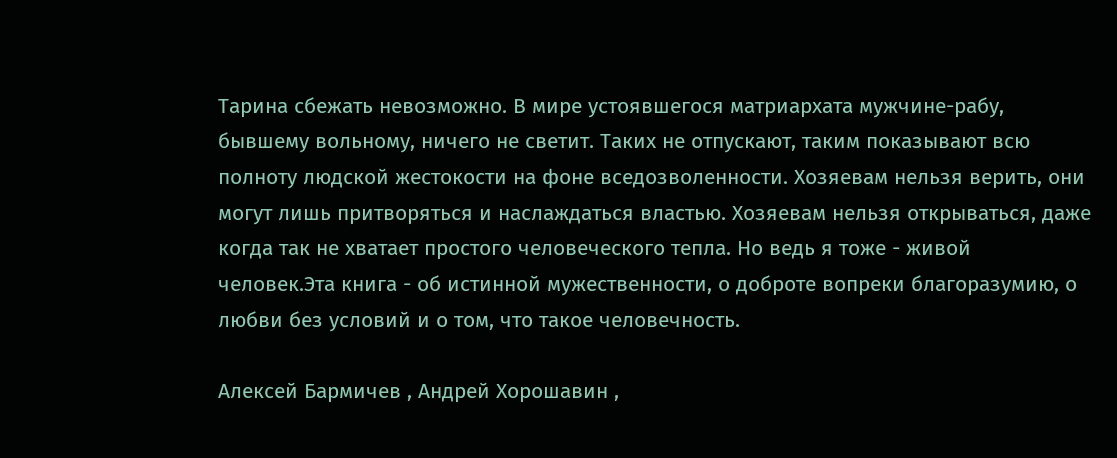Тарина сбежать невозможно. В мире устоявшегося матриархата мужчине-рабу, бывшему вольному, ничего не светит. Таких не отпускают, таким показывают всю полноту людской жестокости на фоне вседозволенности. Хозяевам нельзя верить, они могут лишь притворяться и наслаждаться властью. Хозяевам нельзя открываться, даже когда так не хватает простого человеческого тепла. Но ведь я тоже - живой человек.Эта книга - об истинной мужественности, о доброте вопреки благоразумию, о любви без условий и о том, что такое человечность.

Алексей Бармичев , Андрей Хорошавин ,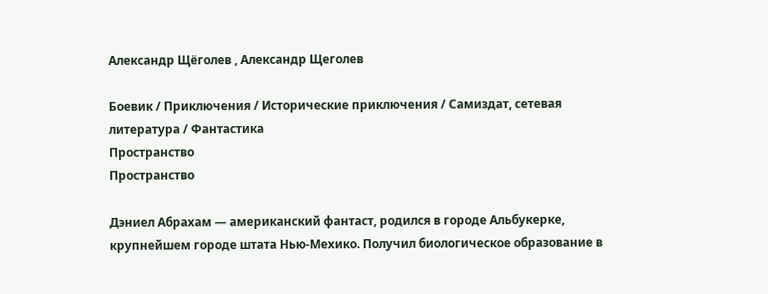Александр Щёголев , Александр Щеголев

Боевик / Приключения / Исторические приключения / Самиздат, сетевая литература / Фантастика
Пространство
Пространство

Дэниел Абрахам — американский фантаст, родился в городе Альбукерке, крупнейшем городе штата Нью-Мехико. Получил биологическое образование в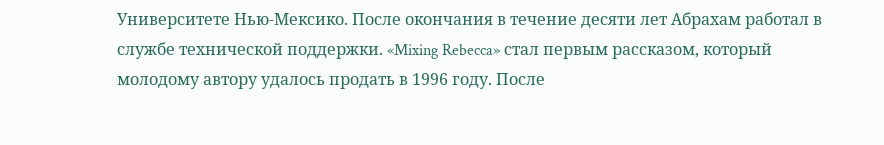Университете Нью-Мексико. После окончания в течение десяти лет Абрахам работал в службе технической поддержки. «Mixing Rebecca» стал первым рассказом, который молодому автору удалось продать в 1996 году. После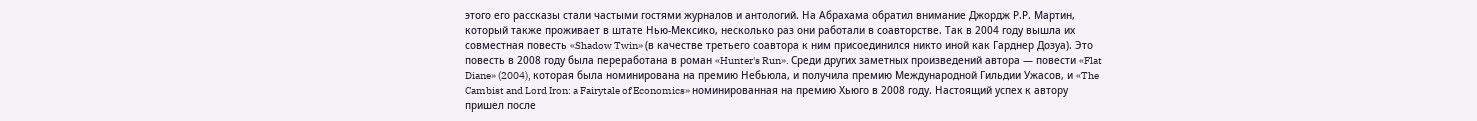этого его рассказы стали частыми гостями журналов и антологий. На Абрахама обратил внимание Джордж Р.Р. Мартин, который также проживает в штате Нью-Мексико, несколько раз они работали в соавторстве. Так в 2004 году вышла их совместная повесть «Shadow Twin» (в качестве третьего соавтора к ним присоединился никто иной как Гарднер Дозуа). Это повесть в 2008 году была переработана в роман «Hunter's Run». Среди других заметных произведений автора — повести «Flat Diane» (2004), которая была номинирована на премию Небьюла, и получила премию Международной Гильдии Ужасов, и «The Cambist and Lord Iron: a Fairytale of Economics» номинированная на премию Хьюго в 2008 году. Настоящий успех к автору пришел после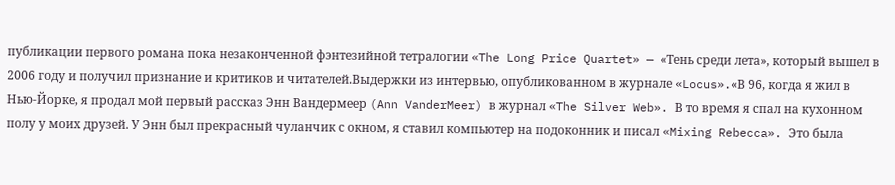публикации первого романа пока незаконченной фэнтезийной тетралогии «The Long Price Quartet» — «Тень среди лета», который вышел в 2006 году и получил признание и критиков и читателей.Выдержки из интервью, опубликованном в журнале «Locus».«В 96, когда я жил в Нью-Йорке, я продал мой первый рассказ Энн Вандермеер (Ann VanderMeer) в журнал «The Silver Web». В то время я спал на кухонном полу у моих друзей. У Энн был прекрасный чуланчик с окном, я ставил компьютер на подоконник и писал «Mixing Rebecca». Это была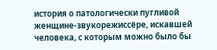история о патологически пугливой женщине-звукорежиссёре, искавшей человека, с которым можно было бы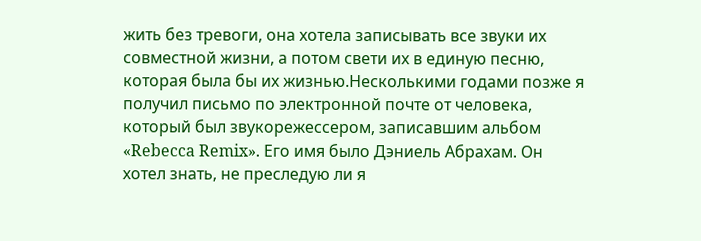жить без тревоги, она хотела записывать все звуки их совместной жизни, а потом свети их в единую песню, которая была бы их жизнью.Несколькими годами позже я получил письмо по электронной почте от человека, который был звукорежессером, записавшим альбом «Rebecca Remix». Его имя было Дэниель Абрахам. Он хотел знать, не преследую ли я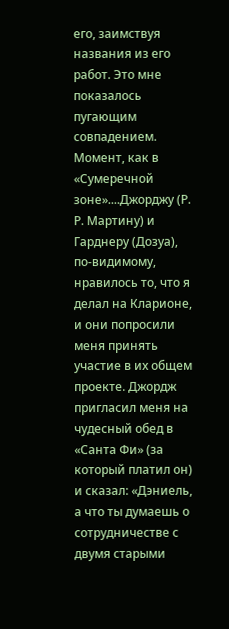его, заимствуя названия из его работ. Это мне показалось пугающим совпадением. Момент, как в «Сумеречной зоне»....Джорджу (Р. Р. Мартину) и Гарднеру (Дозуа), по-видимому, нравилось то, что я делал на Кларионе, и они попросили меня принять участие в их общем проекте. Джордж пригласил меня на чудесный обед в «Санта Фи» (за который платил он) и сказал: «Дэниель, а что ты думаешь о сотрудничестве с двумя старыми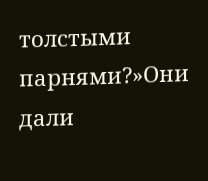толстыми парнями?»Они дали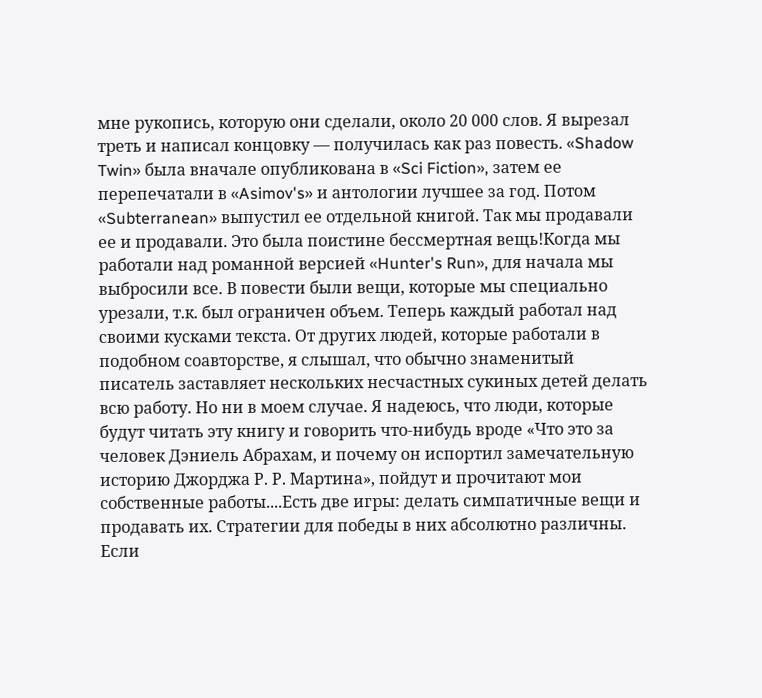мне рукопись, которую они сделали, около 20 000 слов. Я вырезал треть и написал концовку — получилась как раз повесть. «Shadow Twin» была вначале опубликована в «Sci Fiction», затем ее перепечатали в «Asimov's» и антологии лучшее за год. Потом «Subterranean» выпустил ее отдельной книгой. Так мы продавали ее и продавали. Это была поистине бессмертная вещь!Когда мы работали над романной версией «Hunter's Run», для начала мы выбросили все. В повести были вещи, которые мы специально урезали, т.к. был ограничен объем. Теперь каждый работал над своими кусками текста. От других людей, которые работали в подобном соавторстве, я слышал, что обычно знаменитый писатель заставляет нескольких несчастных сукиных детей делать всю работу. Но ни в моем случае. Я надеюсь, что люди, которые будут читать эту книгу и говорить что-нибудь вроде «Что это за человек Дэниель Абрахам, и почему он испортил замечательную историю Джорджа Р. Р. Мартина», пойдут и прочитают мои собственные работы....Есть две игры: делать симпатичные вещи и продавать их. Стратегии для победы в них абсолютно различны. Если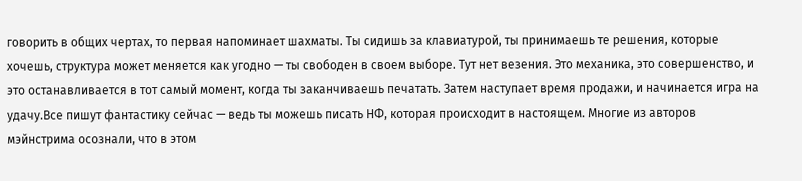говорить в общих чертах, то первая напоминает шахматы. Ты сидишь за клавиатурой, ты принимаешь те решения, которые хочешь, структура может меняется как угодно — ты свободен в своем выборе. Тут нет везения. Это механика, это совершенство, и это останавливается в тот самый момент, когда ты заканчиваешь печатать. Затем наступает время продажи, и начинается игра на удачу.Все пишут фантастику сейчас — ведь ты можешь писать НФ, которая происходит в настоящем. Многие из авторов мэйнстрима осознали, что в этом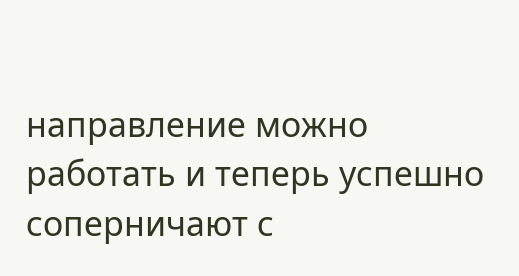направление можно работать и теперь успешно соперничают с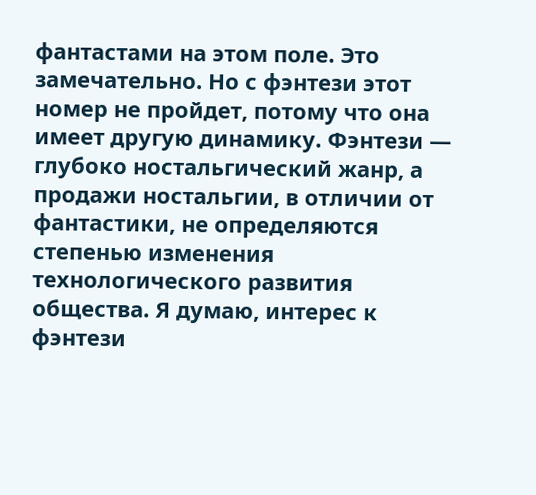фантастами на этом поле. Это замечательно. Но с фэнтези этот номер не пройдет, потому что она имеет другую динамику. Фэнтези — глубоко ностальгический жанр, а продажи ностальгии, в отличии от фантастики, не определяются степенью изменения технологического развития общества. Я думаю, интерес к фэнтези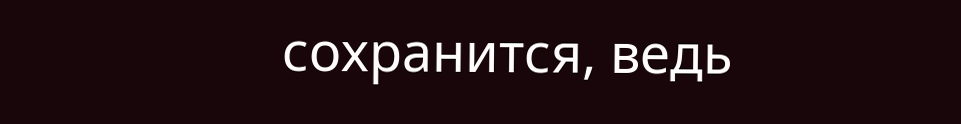сохранится, ведь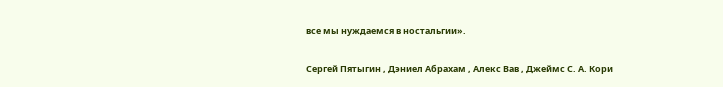все мы нуждаемся в ностальгии».

Сергей Пятыгин , Дэниел Абрахам , Алекс Вав , Джеймс С. А. Кори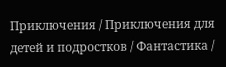Приключения / Приключения для детей и подростков / Фантастика /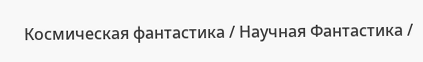Космическая фантастика / Научная Фантастика /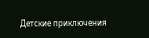Детские приключения